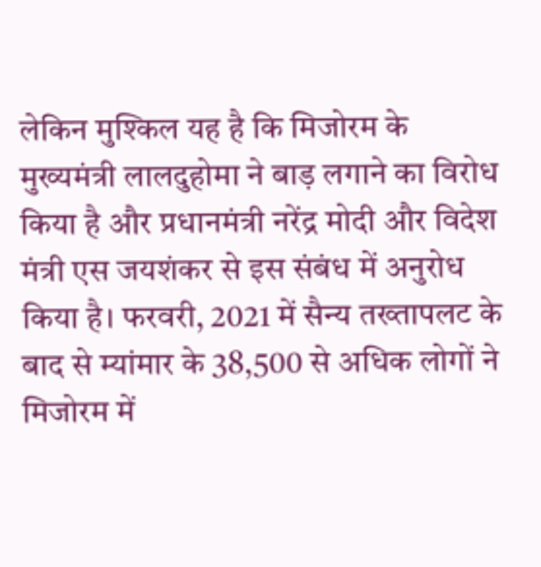लेकिन मुश्किल यह है कि मिजोरम के मुख्यमंत्री लालदुहोमा ने बाड़ लगाने का विरोध किया है और प्रधानमंत्री नरेंद्र मोदी और विदेश मंत्री एस जयशंकर से इस संबंध में अनुरोध किया है। फरवरी, 2021 में सैन्य तख्तापलट के बाद से म्यांमार के 38,500 से अधिक लोगों ने मिजोरम में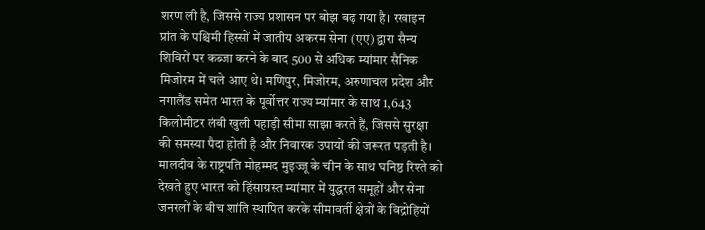शरण ली है, जिससे राज्य प्रशासन पर बोझ बढ़ गया है। रखाइन प्रांत के पश्चिमी हिस्सों में जातीय अकरम सेना (एए) द्वारा सैन्य शिविरों पर कब्जा करने के बाद 500 से अधिक म्यांमार सैनिक मिजोरम में चले आए थे। मणिपुर, मिजोरम, अरुणाचल प्रदेश और नगालैंड समेत भारत के पूर्वोत्तर राज्य म्यांमार के साथ 1,643 किलोमीटर लंबी खुली पहाड़ी सीमा साझा करते हैं, जिससे सुरक्षा की समस्या पैदा होती है और निवारक उपायों की जरूरत पड़ती है। मालदीव के राष्ट्रपति मोहम्मद मुइज्जू के चीन के साथ घनिष्ठ रिश्ते को देखते हुए भारत को हिंसाग्रस्त म्यांमार में युद्धरत समूहों और सेना जनरलों के बीच शांति स्थापित करके सीमावर्ती क्षेत्रों के विद्रोहियों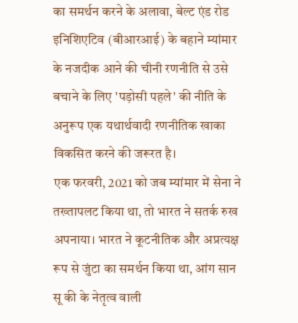का समर्थन करने के अलावा, बेल्ट एंड रोड इनिशिएटिव (बीआरआई) के बहाने म्यांमार के नजदीक आने की चीनी रणनीति से उसे बचाने के लिए 'पड़ोसी पहले' की नीति के अनुरूप एक यथार्थवादी रणनीतिक खाका विकसित करने की जरूरत है।
एक फरवरी, 2021 को जब म्यांमार में सेना ने तख्तापलट किया था, तो भारत ने सतर्क रुख अपनाया। भारत ने कूटनीतिक और अप्रत्यक्ष रूप से जुंटा का समर्थन किया था, आंग सान सू की के नेतृत्व वाली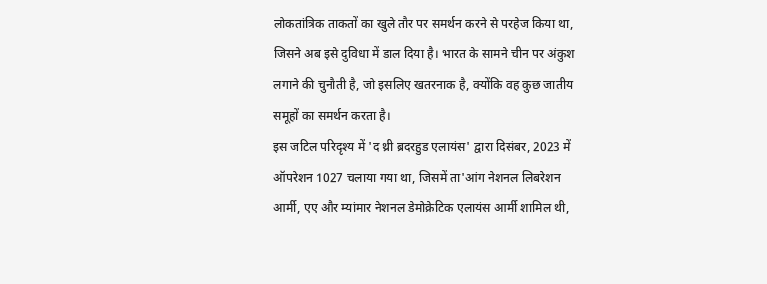लोकतांत्रिक ताकतों का खुले तौर पर समर्थन करने से परहेज किया था, जिसने अब इसे दुविधा में डाल दिया है। भारत के सामने चीन पर अंकुश लगाने की चुनौती है, जो इसलिए खतरनाक है, क्योंकि वह कुछ जातीय समूहों का समर्थन करता है।
इस जटिल परिदृश्य में 'द थ्री ब्रदरहुड एलायंस' द्वारा दिसंबर, 2023 में ऑपरेशन 1027 चलाया गया था, जिसमें ता'आंग नेशनल लिबरेशन आर्मी, एए और म्यांमार नेशनल डेमोक्रेटिक एलायंस आर्मी शामिल थी,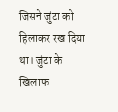जिसने जुंटा को हिलाकर रख दिया था। जुंटा के खिलाफ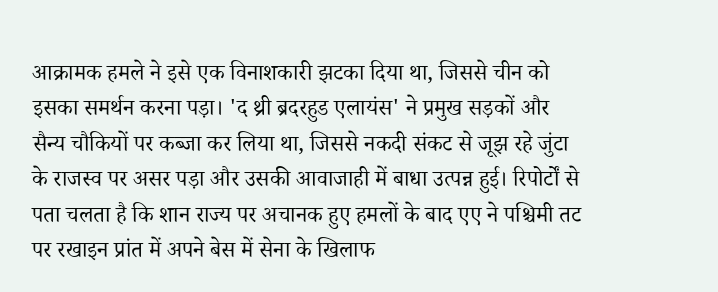आक्रामक हमले ने इसे एक विनाशकारी झटका दिया था, जिससे चीन को इसका समर्थन करना पड़ा। 'द थ्री ब्रदरहुड एलायंस' ने प्रमुख सड़कों और सैन्य चौकियों पर कब्जा कर लिया था, जिससे नकदी संकट से जूझ रहे जुंटा के राजस्व पर असर पड़ा और उसकी आवाजाही में बाधा उत्पन्न हुई। रिपोर्टों से पता चलता है कि शान राज्य पर अचानक हुए हमलों के बाद एए ने पश्चिमी तट पर रखाइन प्रांत में अपने बेस में सेना के खिलाफ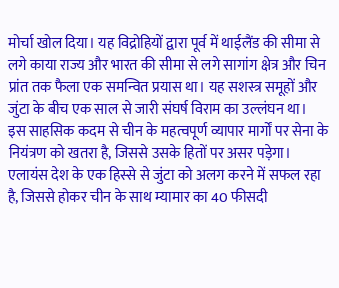मोर्चा खोल दिया। यह विद्रोहियों द्वारा पूर्व में थाईलैंड की सीमा से लगे काया राज्य और भारत की सीमा से लगे सागांग क्षेत्र और चिन प्रांत तक फैला एक समन्वित प्रयास था। यह सशस्त्र समूहों और जुंटा के बीच एक साल से जारी संघर्ष विराम का उल्लंघन था।
इस साहसिक कदम से चीन के महत्वपूर्ण व्यापार मार्गों पर सेना के नियंत्रण को खतरा है, जिससे उसके हितों पर असर पड़ेगा। एलायंस देश के एक हिस्से से जुंटा को अलग करने में सफल रहा है, जिससे होकर चीन के साथ म्यामार का 40 फीसदी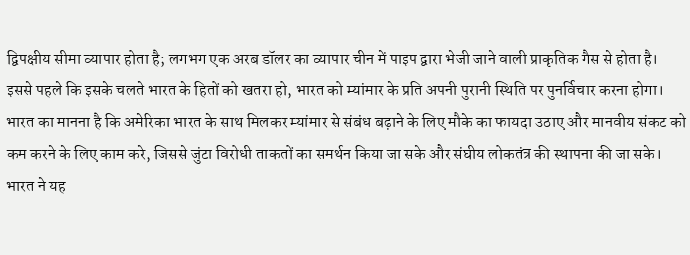द्विपक्षीय सीमा व्यापार होता है; लगभग एक अरब डॉलर का व्यापार चीन में पाइप द्वारा भेजी जाने वाली प्राकृतिक गैस से होता है।
इससे पहले कि इसके चलते भारत के हितों को खतरा हो, भारत को म्यांमार के प्रति अपनी पुरानी स्थिति पर पुनर्विचार करना होगा। भारत का मानना है कि अमेरिका भारत के साथ मिलकर म्यांमार से संबंध बढ़ाने के लिए मौके का फायदा उठाए और मानवीय संकट को कम करने के लिए काम करे, जिससे जुंटा विरोधी ताकतों का समर्थन किया जा सके और संघीय लोकतंत्र की स्थापना की जा सके। भारत ने यह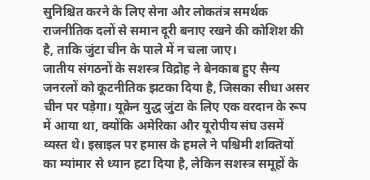सुनिश्चित करने के लिए सेना और लोकतंत्र समर्थक राजनीतिक दलों से समान दूरी बनाए रखने की कोशिश की है, ताकि जुंटा चीन के पाले में न चला जाए।
जातीय संगठनों के सशस्त्र विद्रोह ने बेनकाब हुए सैन्य जनरलों को कूटनीतिक झटका दिया है, जिसका सीधा असर चीन पर पड़ेगा। यूक्रेन युद्ध जुंटा के लिए एक वरदान के रूप में आया था, क्योंकि अमेरिका और यूरोपीय संघ उसमें व्यस्त थे। इस्राइल पर हमास के हमले ने पश्चिमी शक्तियों का म्यांमार से ध्यान हटा दिया है, लेकिन सशस्त्र समूहों के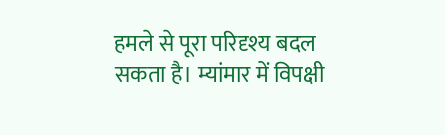हमले से पूरा परिदृश्य बदल सकता है। म्यांमार में विपक्षी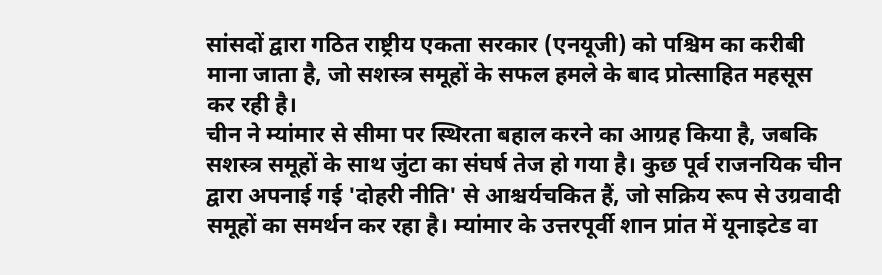सांसदों द्वारा गठित राष्ट्रीय एकता सरकार (एनयूजी) को पश्चिम का करीबी माना जाता है, जो सशस्त्र समूहों के सफल हमले के बाद प्रोत्साहित महसूस कर रही है।
चीन ने म्यांमार से सीमा पर स्थिरता बहाल करने का आग्रह किया है, जबकि सशस्त्र समूहों के साथ जुंटा का संघर्ष तेज हो गया है। कुछ पूर्व राजनयिक चीन द्वारा अपनाई गई 'दोहरी नीति' से आश्चर्यचकित हैं, जो सक्रिय रूप से उग्रवादी समूहों का समर्थन कर रहा है। म्यांमार के उत्तरपूर्वी शान प्रांत में यूनाइटेड वा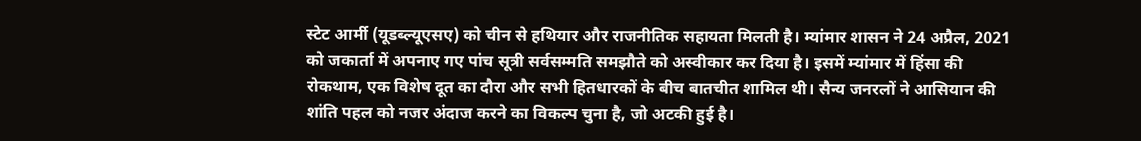स्टेट आर्मी (यूडब्ल्यूएसए) को चीन से हथियार और राजनीतिक सहायता मिलती है। म्यांमार शासन ने 24 अप्रैल, 2021 को जकार्ता में अपनाए गए पांच सूत्री सर्वसम्मति समझौते को अस्वीकार कर दिया है। इसमें म्यांमार में हिंसा की रोकथाम, एक विशेष दूत का दौरा और सभी हितधारकों के बीच बातचीत शामिल थी। सैन्य जनरलों ने आसियान की शांति पहल को नजर अंदाज करने का विकल्प चुना है, जो अटकी हुई है।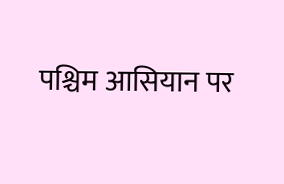पश्चिम आसियान पर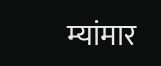म्यांमार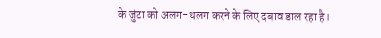के जुंटा को अलग-थलग करने के लिए दबाव डाल रहा है।